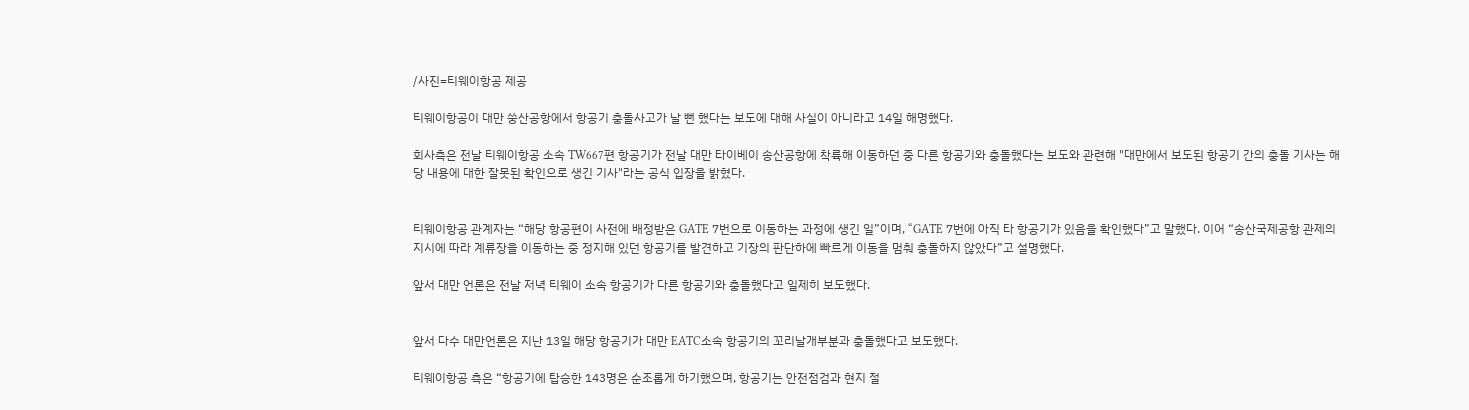/사진=티웨이항공 제공

티웨이항공이 대만 쑹산공항에서 항공기 충돌사고가 날 뻔 했다는 보도에 대해 사실이 아니라고 14일 해명했다.

회사측은 전날 티웨이항공 소속 TW667편 항공기가 전날 대만 타이베이 송산공항에 착륙해 이동하던 중 다른 항공기와 충돌했다는 보도와 관련해 "대만에서 보도된 항공기 간의 충돌 기사는 해당 내용에 대한 잘못된 확인으로 생긴 기사"라는 공식 입장을 밝혔다.


티웨이항공 관계자는 “해당 항공편이 사전에 배정받은 GATE 7번으로 이동하는 과정에 생긴 일”이며, “GATE 7번에 아직 타 항공기가 있음을 확인했다”고 말했다. 이어 “송산국제공항 관제의 지시에 따라 계류장을 이동하는 중 정지해 있던 항공기를 발견하고 기장의 판단하에 빠르게 이동을 멈춰 충돌하지 않았다”고 설명했다.

앞서 대만 언론은 전날 저녁 티웨이 소속 항공기가 다른 항공기와 충돌했다고 일제히 보도했다.


앞서 다수 대만언론은 지난 13일 해당 항공기가 대만 EATC소속 항공기의 꼬리날개부분과 충돌했다고 보도했다.

티웨이항공 측은 “항공기에 탑승한 143명은 순조롭게 하기했으며, 항공기는 안전점검과 현지 절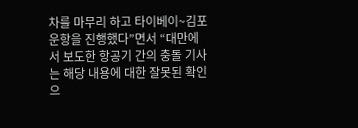차를 마무리 하고 타이베이~김포 운항을 진행했다”면서 “대만에서 보도한 항공기 간의 충돌 기사는 해당 내용에 대한 잘못된 확인으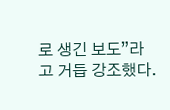로 생긴 보도”라고 거듭 강조했다.